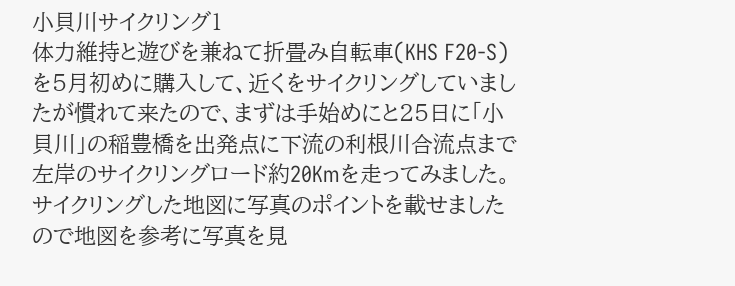小貝川サイクリング1
体力維持と遊びを兼ねて折畳み自転車(KHS F20-S)を5月初めに購入して、近くをサイクリングしていましたが慣れて来たので、まずは手始めにと25日に「小貝川」の稲豊橋を出発点に下流の利根川合流点まで左岸のサイクリングロード約20Kmを走ってみました。
サイクリングした地図に写真のポイントを載せましたので地図を参考に写真を見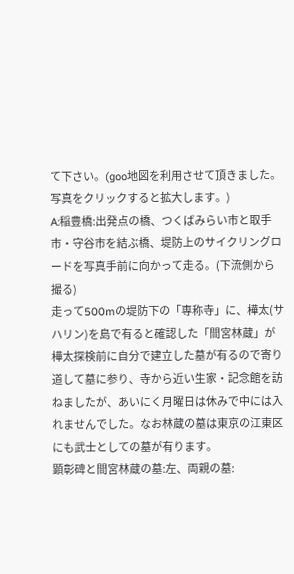て下さい。(goo地図を利用させて頂きました。写真をクリックすると拡大します。)
A:稲豊橋:出発点の橋、つくばみらい市と取手市・守谷市を結ぶ橋、堤防上のサイクリングロードを写真手前に向かって走る。(下流側から撮る)
走って500mの堤防下の「専称寺」に、樺太(サハリン)を島で有ると確認した「間宮林蔵」が樺太探検前に自分で建立した墓が有るので寄り道して墓に参り、寺から近い生家・記念館を訪ねましたが、あいにく月曜日は休みで中には入れませんでした。なお林蔵の墓は東京の江東区にも武士としての墓が有ります。
顕彰碑と間宮林蔵の墓:左、両親の墓: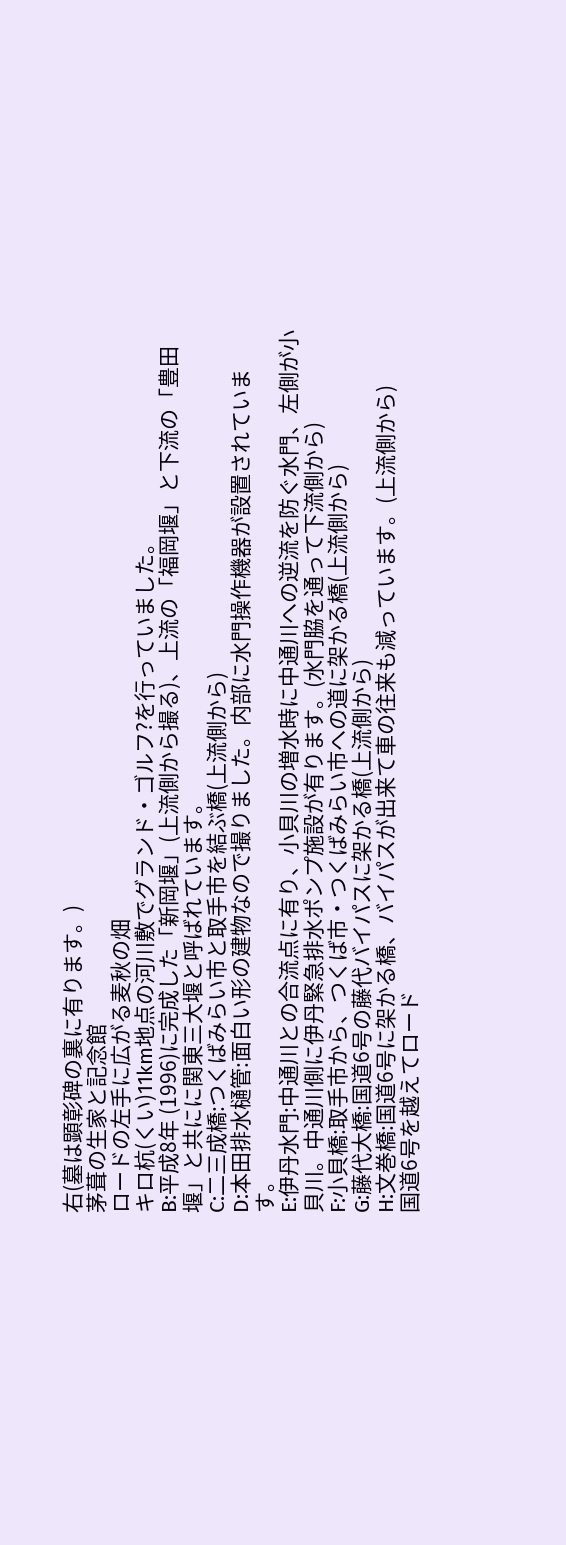右(墓は顕彰碑の裏に有ります。)
茅葺の生家と記念館
ロードの左手に広がる麦秋の畑
キロ杭(くい)11km地点の河川敷でグランド・ゴルフ?を行っていました。
B:平成8年 (1996)に完成した「新岡堰」(上流側から撮る)、上流の「福岡堰」と下流の「豊田堰」と共にに関東三大堰と呼ばれています。
C:二三成橋:つくばみらい市と取手市を結ぶ橋(上流側から)
D:本田排水樋管:面白い形の建物なので撮りました。内部に水門操作機器が設置されています。
E:伊丹水門:中通川との合流点に有り、小貝川の増水時に中通川への逆流を防ぐ水門、左側が小貝川。中通川側に伊丹緊急排水ポンプ施設が有ります。(水門脇を通って下流側から)
F:小貝橋:取手市から、つくば市・つくばみらい市への道に架かる橋(上流側から)
G:藤代大橋:国道6号の藤代バイパスに架かる橋(上流側から)
H:文巻橋:国道6号に架かる橋、バイパスが出来て車の往来も減っています。(上流側から)
国道6号を越えてロード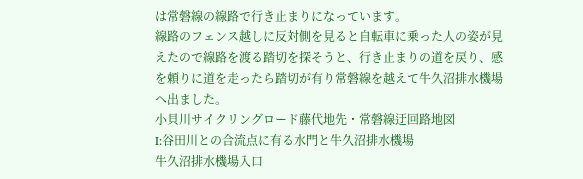は常磐線の線路で行き止まりになっています。
線路のフェンス越しに反対側を見ると自転車に乗った人の姿が見えたので線路を渡る踏切を探そうと、行き止まりの道を戻り、感を頼りに道を走ったら踏切が有り常磐線を越えて牛久沼排水機場へ出ました。
小貝川サイクリングロード藤代地先・常磐線迂回路地図
I:谷田川との合流点に有る水門と牛久沼排水機場
牛久沼排水機場入口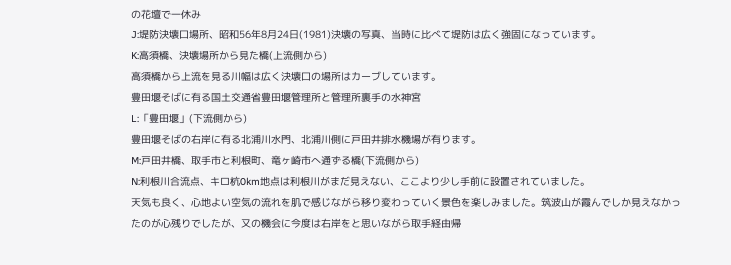の花壇で一休み
J:堤防決壊口場所、昭和56年8月24日(1981)決壊の写真、当時に比べて堤防は広く強固になっています。
K:高須橋、決壊場所から見た橋(上流側から)
高須橋から上流を見る川幅は広く決壊口の場所はカーブしています。
豊田堰そばに有る国土交通省豊田堰管理所と管理所裏手の水神宮
L:「豊田堰」(下流側から)
豊田堰そばの右岸に有る北浦川水門、北浦川側に戸田井排水機場が有ります。
M:戸田井橋、取手市と利根町、竜ヶ崎市へ通ずる橋(下流側から)
N:利根川合流点、キロ杭0km地点は利根川がまだ見えない、ここより少し手前に設置されていました。
天気も良く、心地よい空気の流れを肌で感じながら移り変わっていく景色を楽しみました。筑波山が霞んでしか見えなかったのが心残りでしたが、又の機会に今度は右岸をと思いながら取手経由帰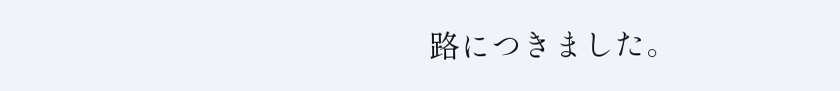路につきました。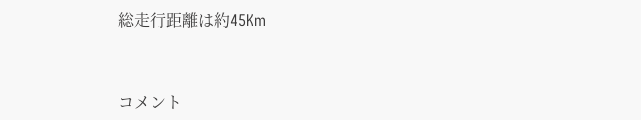総走行距離は約45Km



コメント